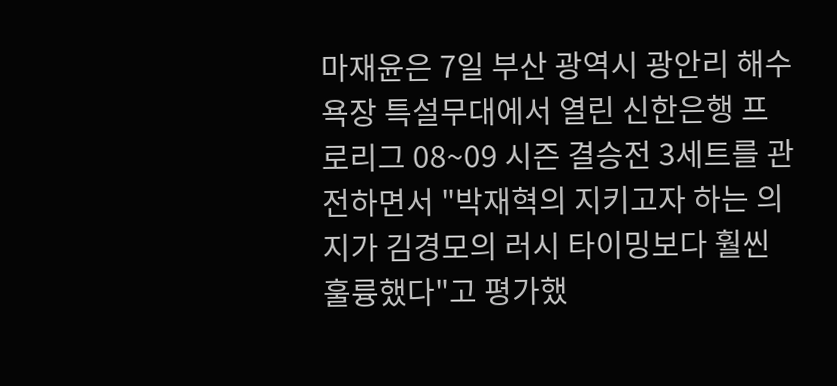마재윤은 7일 부산 광역시 광안리 해수욕장 특설무대에서 열린 신한은행 프로리그 08~09 시즌 결승전 3세트를 관전하면서 "박재혁의 지키고자 하는 의지가 김경모의 러시 타이밍보다 훨씬 훌륭했다"고 평가했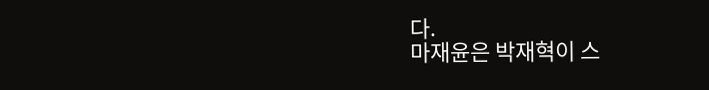다.
마재윤은 박재혁이 스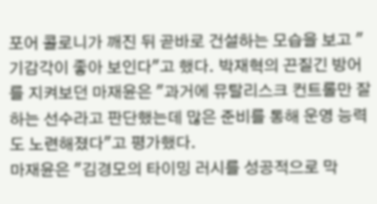포어 콜로니가 깨진 뒤 곧바로 건설하는 모습을 보고 "기감각이 좋아 보인다"고 했다. 박재혁의 끈질긴 방어를 지켜보던 마재윤은 "과거에 뮤탈리스크 컨트롤만 잘하는 선수라고 판단했는데 많은 준비를 통해 운영 능력도 노련해졌다"고 평가했다.
마재윤은 "김경모의 타이밍 러시를 성공적으로 막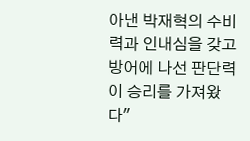아낸 박재혁의 수비력과 인내심을 갖고 방어에 나선 판단력이 승리를 가져왔다"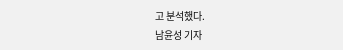고 분석했다.
남윤성 기자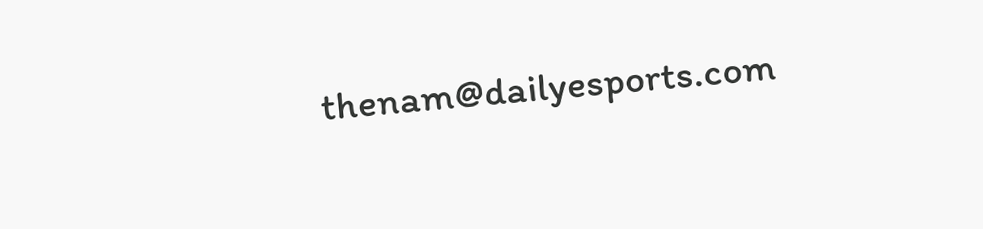thenam@dailyesports.com